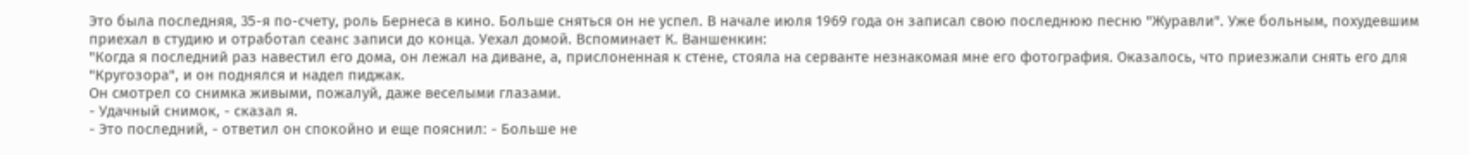Это была последняя, 35-я по-счету, роль Бернеса в кино. Больше сняться он не успел. В начале июля 1969 года он записал свою последнюю песню "Журавли". Уже больным, похудевшим приехал в студию и отработал сеанс записи до конца. Уехал домой. Вспоминает К. Ваншенкин:
"Когда я последний раз навестил его дома, он лежал на диване, а, прислоненная к стене, стояла на серванте незнакомая мне его фотография. Оказалось, что приезжали снять его для "Кругозора", и он поднялся и надел пиджак.
Он смотрел со снимка живыми, пожалуй, даже веселыми глазами.
- Удачный снимок, - сказал я.
- Это последний, - ответил он спокойно и еще пояснил: - Больше не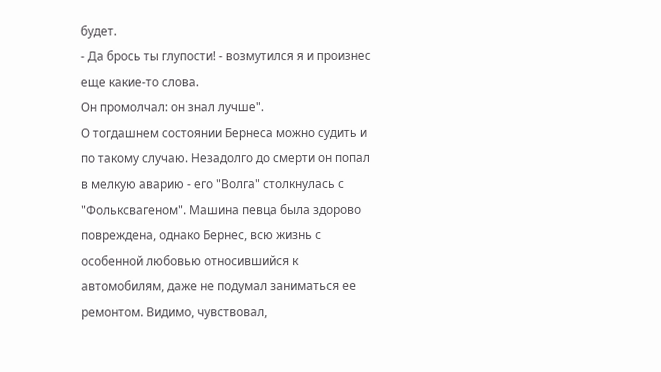будет.
- Да брось ты глупости! - возмутился я и произнес еще какие-то слова.
Он промолчал: он знал лучше".
О тогдашнем состоянии Бернеса можно судить и по такому случаю. Незадолго до смерти он попал в мелкую аварию - его "Волга" столкнулась с "Фольксвагеном". Машина певца была здорово повреждена, однако Бернес, всю жизнь с особенной любовью относившийся к автомобилям, даже не подумал заниматься ее ремонтом. Видимо, чувствовал,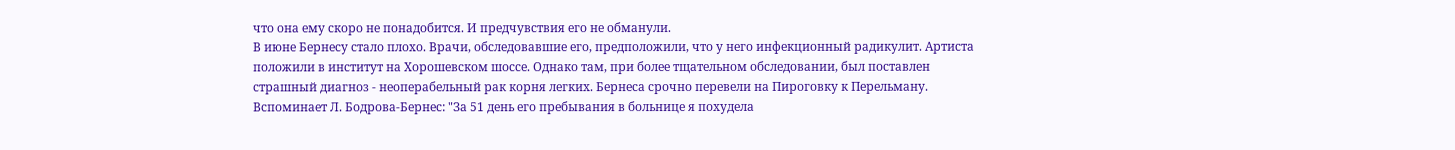что она ему скоро не понадобится. И предчувствия его не обманули.
В июне Бернесу стало плохо. Врачи, обследовавшие его, предположили, что у него инфекционный радикулит. Артиста положили в институт на Хорошевском шоссе. Однако там, при более тщательном обследовании, был поставлен страшный диагноз - неоперабельный рак корня легких. Бернеса срочно перевели на Пироговку к Перельману.
Вспоминает Л. Бодрова-Бернес: "За 51 день его пребывания в больнице я похудела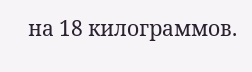на 18 килограммов.